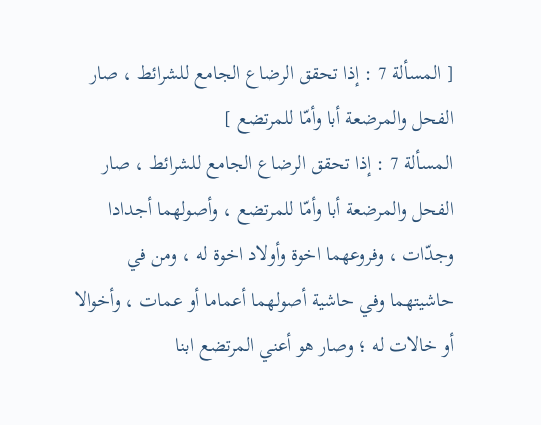[ المسألة 7 : إذا تحقق الرضاع الجامع للشرائط ، صار الفحل والمرضعة أبا وأمّا للمرتضع ]
المسألة 7 : إذا تحقق الرضاع الجامع للشرائط ، صار الفحل والمرضعة أبا وأمّا للمرتضع ، وأصولهما أجدادا وجدّات ، وفروعهما اخوة وأولاد اخوة له ، ومن في حاشيتهما وفي حاشية أصولهما أعماما أو عمات ، وأخوالا أو خالات له ؛ وصار هو أعني المرتضع ابنا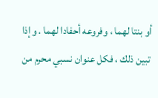أو بنتا لهما ، وفروعه أحفادا لهما . وإذا تبين ذلك ، فكل عنوان نسبي محرم من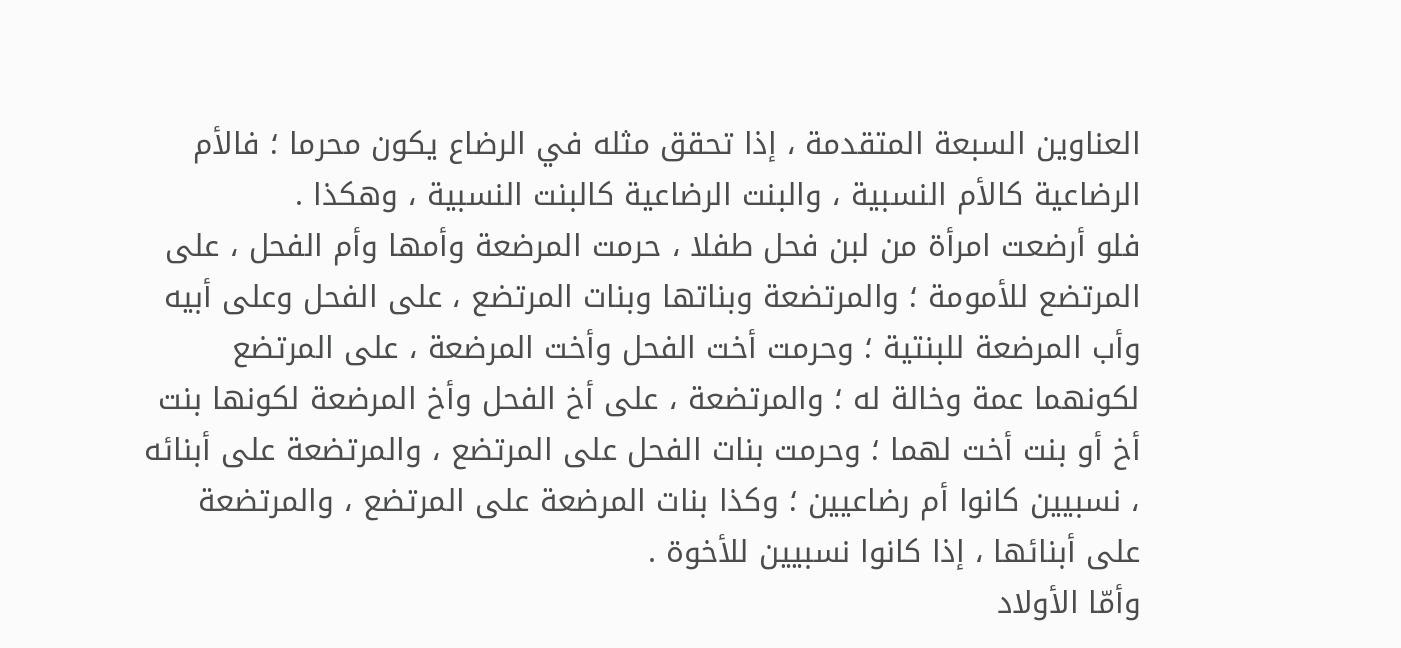العناوين السبعة المتقدمة ، إذا تحقق مثله في الرضاع يكون محرما ؛ فالأم الرضاعية كالأم النسبية ، والبنت الرضاعية كالبنت النسبية ، وهكذا .
فلو أرضعت امرأة من لبن فحل طفلا ، حرمت المرضعة وأمها وأم الفحل ، على المرتضع للأمومة ؛ والمرتضعة وبناتها وبنات المرتضع ، على الفحل وعلى أبيه وأب المرضعة للبنتية ؛ وحرمت أخت الفحل وأخت المرضعة ، على المرتضع لكونهما عمة وخالة له ؛ والمرتضعة ، على أخ الفحل وأخ المرضعة لكونها بنت أخ أو بنت أخت لهما ؛ وحرمت بنات الفحل على المرتضع ، والمرتضعة على أبنائه ، نسبيين كانوا أم رضاعيين ؛ وكذا بنات المرضعة على المرتضع ، والمرتضعة على أبنائها ، إذا كانوا نسبيين للأخوة .
وأمّا الأولاد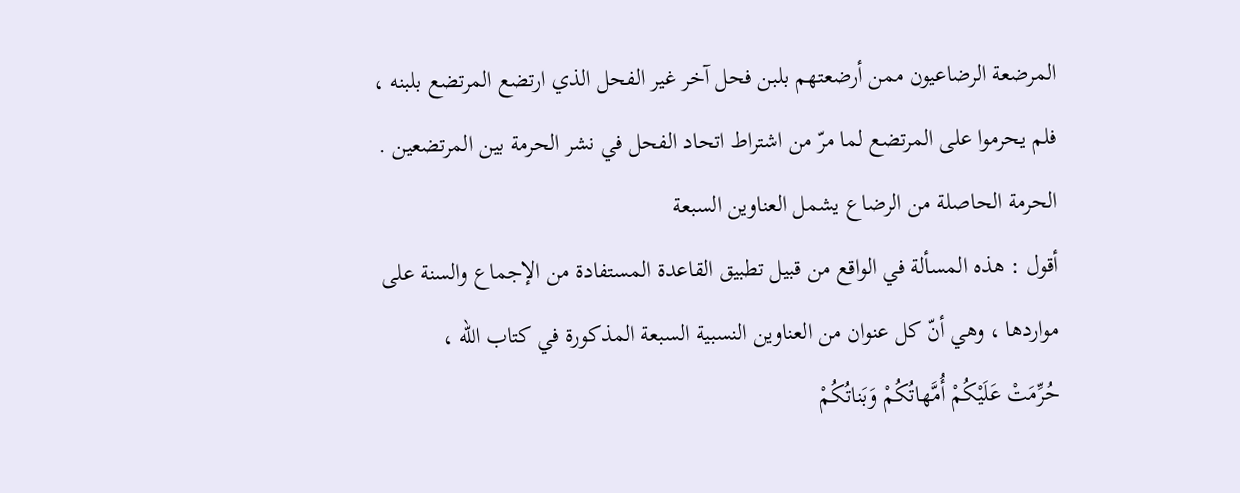المرضعة الرضاعيون ممن أرضعتهم بلبن فحل آخر غير الفحل الذي ارتضع المرتضع بلبنه ، فلم يحرموا على المرتضع لما مرّ من اشتراط اتحاد الفحل في نشر الحرمة بين المرتضعين .
الحرمة الحاصلة من الرضاع يشمل العناوين السبعة
أقول : هذه المسألة في الواقع من قبيل تطبيق القاعدة المستفادة من الإجماع والسنة على مواردها ، وهي أنّ كل عنوان من العناوين النسبية السبعة المذكورة في كتاب اللّه ،
حُرِّمَتْ عَلَيْكُمْ أُمَّهاتُكُمْ وَبَناتُكُمْ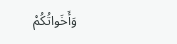وَأَخَواتُكُمْ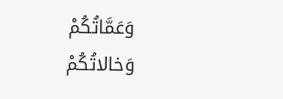وَعَمَّاتُكُمْ وَخالاتُكُمْ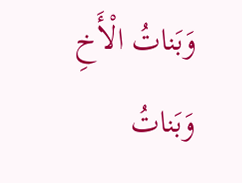وَبَناتُ الْأَخِ وَبَناتُ